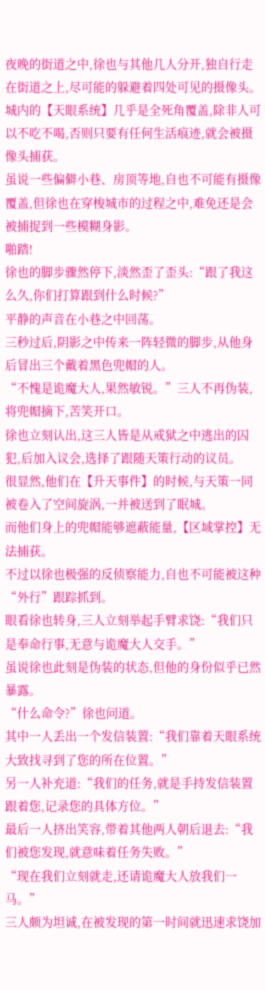夜晚的街道之中,徐也与其他几人分开,独自行走在街道之上,尽可能的躲避着四处可见的摄像头。
城内的【天眼系统】几乎是全死角覆盖,除非人可以不吃不喝,否则只要有任何生活痕迹,就会被摄像头捕获。
虽说一些偏僻小巷、房顶等地,自也不可能有摄像覆盖,但徐也在穿梭城市的过程之中,难免还是会被捕捉到一些模糊身影。
啪踏!
徐也的脚步骤然停下,淡然歪了歪头:“跟了我这么久,你们打算跟到什么时候?”
平静的声音在小巷之中回荡。
三秒过后,阴影之中传来一阵轻微的脚步,从他身后冒出三个戴着黑色兜帽的人。
“不愧是诡魔大人,果然敏锐。”三人不再伪装,将兜帽摘下,苦笑开口。
徐也立刻认出,这三人皆是从戒狱之中逃出的囚犯,后加入议会,选择了跟随天策行动的议员。
很显然,他们在【升天事件】的时候,与天策一同被卷入了空间旋涡,一并被送到了眠城。
而他们身上的兜帽能够遮蔽能量,【区域掌控】无法捕获。
不过以徐也极强的反侦察能力,自也不可能被这种“外行”跟踪抓到。
眼看徐也转身,三人立刻举起手臂求饶:“我们只是奉命行事,无意与诡魔大人交手。”
虽说徐也此刻是伪装的状态,但他的身份似乎已然暴露。
“什么命令?”徐也问道。
其中一人丢出一个发信装置:“我们靠着天眼系统大致找寻到了您的所在位置。”
另一人补充道:“我们的任务,就是手持发信装置跟着您,记录您的具体方位。”
最后一人挤出笑容,带着其他两人朝后退去:“我们被您发现,就意味着任务失败。”
“现在我们立刻就走,还请诡魔大人放我们一马。”
三人颇为坦诚,在被发现的第一时间就迅速求饶加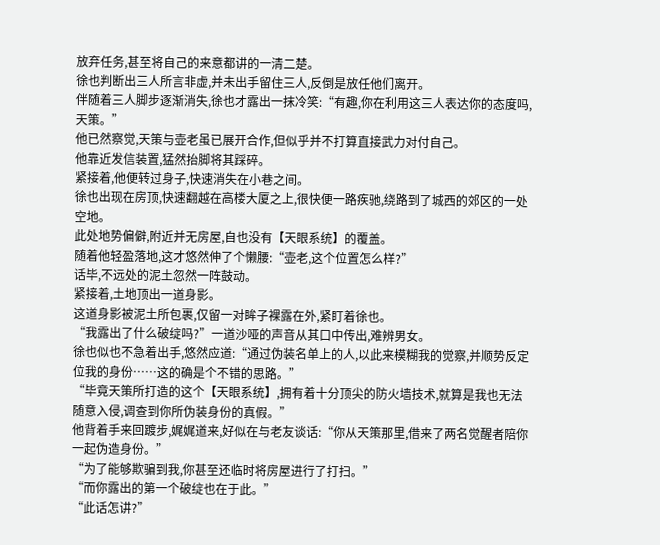放弃任务,甚至将自己的来意都讲的一清二楚。
徐也判断出三人所言非虚,并未出手留住三人,反倒是放任他们离开。
伴随着三人脚步逐渐消失,徐也才露出一抹冷笑:“有趣,你在利用这三人表达你的态度吗,天策。”
他已然察觉,天策与壶老虽已展开合作,但似乎并不打算直接武力对付自己。
他靠近发信装置,猛然抬脚将其踩碎。
紧接着,他便转过身子,快速消失在小巷之间。
徐也出现在房顶,快速翻越在高楼大厦之上,很快便一路疾驰,绕路到了城西的郊区的一处空地。
此处地势偏僻,附近并无房屋,自也没有【天眼系统】的覆盖。
随着他轻盈落地,这才悠然伸了个懒腰:“壶老,这个位置怎么样?”
话毕,不远处的泥土忽然一阵鼓动。
紧接着,土地顶出一道身影。
这道身影被泥土所包裹,仅留一对眸子裸露在外,紧盯着徐也。
“我露出了什么破绽吗?”一道沙哑的声音从其口中传出,难辨男女。
徐也似也不急着出手,悠然应道:“通过伪装名单上的人,以此来模糊我的觉察,并顺势反定位我的身份……这的确是个不错的思路。”
“毕竟天策所打造的这个【天眼系统】,拥有着十分顶尖的防火墙技术,就算是我也无法随意入侵,调查到你所伪装身份的真假。”
他背着手来回踱步,娓娓道来,好似在与老友谈话:“你从天策那里,借来了两名觉醒者陪你一起伪造身份。”
“为了能够欺骗到我,你甚至还临时将房屋进行了打扫。”
“而你露出的第一个破绽也在于此。”
“此话怎讲?”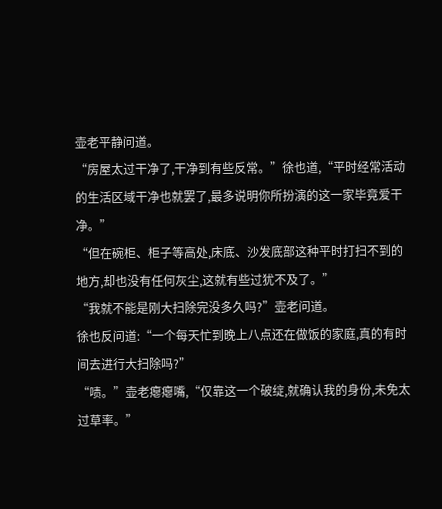壶老平静问道。
“房屋太过干净了,干净到有些反常。”徐也道,“平时经常活动的生活区域干净也就罢了,最多说明你所扮演的这一家毕竟爱干净。”
“但在碗柜、柜子等高处,床底、沙发底部这种平时打扫不到的地方,却也没有任何灰尘,这就有些过犹不及了。”
“我就不能是刚大扫除完没多久吗?”壶老问道。
徐也反问道:“一个每天忙到晚上八点还在做饭的家庭,真的有时间去进行大扫除吗?”
“啧。”壶老瘪瘪嘴,“仅靠这一个破绽,就确认我的身份,未免太过草率。”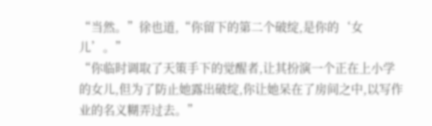“当然。”徐也道,“你留下的第二个破绽,是你的‘女儿’。”
“你临时调取了天策手下的觉醒者,让其扮演一个正在上小学的女儿,但为了防止她露出破绽,你让她呆在了房间之中,以写作业的名义糊弄过去。”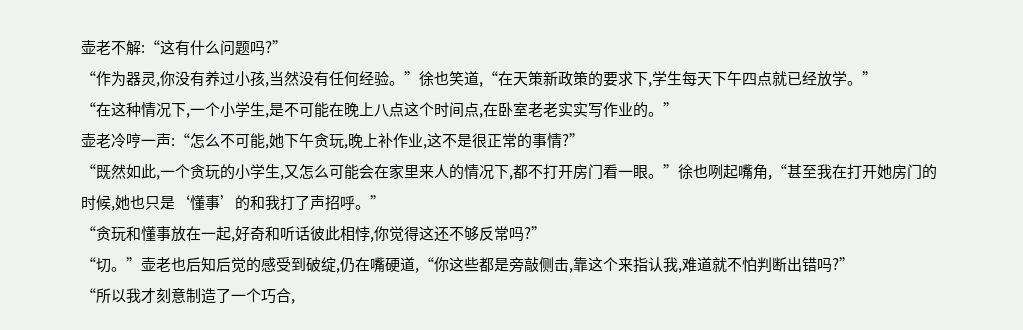壶老不解:“这有什么问题吗?”
“作为器灵,你没有养过小孩,当然没有任何经验。”徐也笑道,“在天策新政策的要求下,学生每天下午四点就已经放学。”
“在这种情况下,一个小学生,是不可能在晚上八点这个时间点,在卧室老老实实写作业的。”
壶老冷哼一声:“怎么不可能,她下午贪玩,晚上补作业,这不是很正常的事情?”
“既然如此,一个贪玩的小学生,又怎么可能会在家里来人的情况下,都不打开房门看一眼。”徐也咧起嘴角,“甚至我在打开她房门的时候,她也只是‘懂事’的和我打了声招呼。”
“贪玩和懂事放在一起,好奇和听话彼此相悖,你觉得这还不够反常吗?”
“切。”壶老也后知后觉的感受到破绽,仍在嘴硬道,“你这些都是旁敲侧击,靠这个来指认我,难道就不怕判断出错吗?”
“所以我才刻意制造了一个巧合,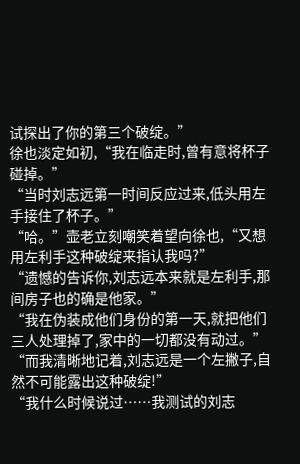试探出了你的第三个破绽。”
徐也淡定如初,“我在临走时,曾有意将杯子碰掉。”
“当时刘志远第一时间反应过来,低头用左手接住了杯子。”
“哈。”壶老立刻嘲笑着望向徐也,“又想用左利手这种破绽来指认我吗?”
“遗憾的告诉你,刘志远本来就是左利手,那间房子也的确是他家。”
“我在伪装成他们身份的第一天,就把他们三人处理掉了,家中的一切都没有动过。”
“而我清晰地记着,刘志远是一个左撇子,自然不可能露出这种破绽!”
“我什么时候说过……我测试的刘志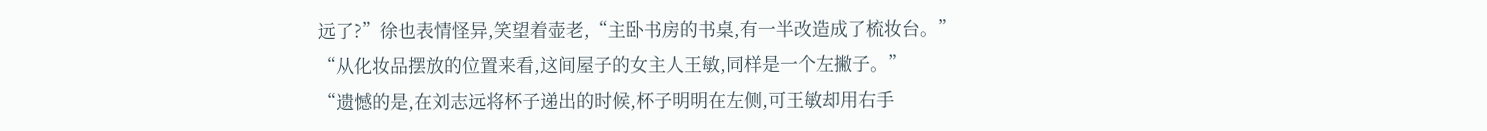远了?”徐也表情怪异,笑望着壶老,“主卧书房的书桌,有一半改造成了梳妆台。”
“从化妆品摆放的位置来看,这间屋子的女主人王敏,同样是一个左撇子。”
“遗憾的是,在刘志远将杯子递出的时候,杯子明明在左侧,可王敏却用右手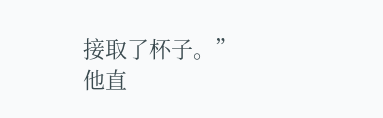接取了杯子。”
他直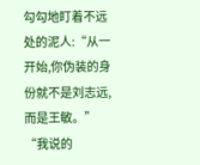勾勾地盯着不远处的泥人:“从一开始,你伪装的身份就不是刘志远,而是王敏。”
“我说的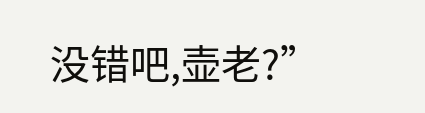没错吧,壶老?”